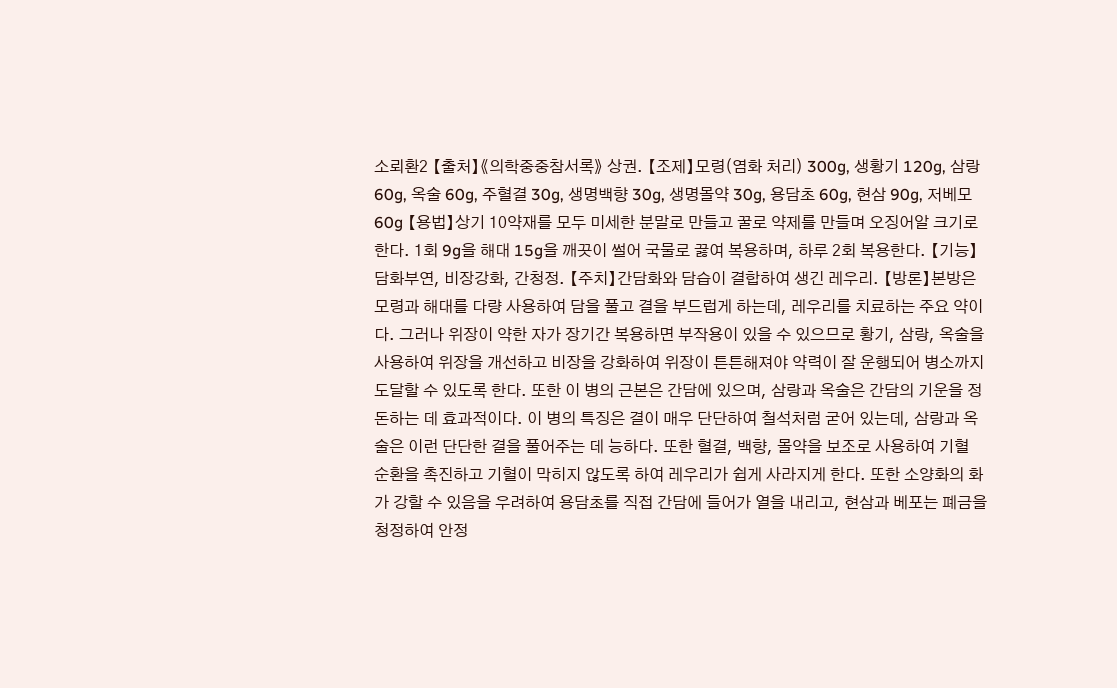소뢰환2 【출처】《의학중중참서록》 상권. 【조제】모령(염화 처리) 300g, 생황기 120g, 삼랑 60g, 옥술 60g, 주혈결 30g, 생명백향 30g, 생명몰약 30g, 용담초 60g, 현삼 90g, 저베모 60g 【용법】상기 10약재를 모두 미세한 분말로 만들고 꿀로 약제를 만들며 오징어알 크기로 한다. 1회 9g을 해대 15g을 깨끗이 썰어 국물로 끓여 복용하며, 하루 2회 복용한다. 【기능】담화부연, 비장강화, 간청정. 【주치】간담화와 담습이 결합하여 생긴 레우리. 【방론】본방은 모령과 해대를 다량 사용하여 담을 풀고 결을 부드럽게 하는데, 레우리를 치료하는 주요 약이다. 그러나 위장이 약한 자가 장기간 복용하면 부작용이 있을 수 있으므로 황기, 삼랑, 옥술을 사용하여 위장을 개선하고 비장을 강화하여 위장이 튼튼해져야 약력이 잘 운행되어 병소까지 도달할 수 있도록 한다. 또한 이 병의 근본은 간담에 있으며, 삼랑과 옥술은 간담의 기운을 정돈하는 데 효과적이다. 이 병의 특징은 결이 매우 단단하여 철석처럼 굳어 있는데, 삼랑과 옥술은 이런 단단한 결을 풀어주는 데 능하다. 또한 혈결, 백향, 몰약을 보조로 사용하여 기혈 순환을 촉진하고 기혈이 막히지 않도록 하여 레우리가 쉽게 사라지게 한다. 또한 소양화의 화가 강할 수 있음을 우려하여 용담초를 직접 간담에 들어가 열을 내리고, 현삼과 베포는 폐금을 청정하여 안정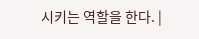시키는 역할을 한다. |